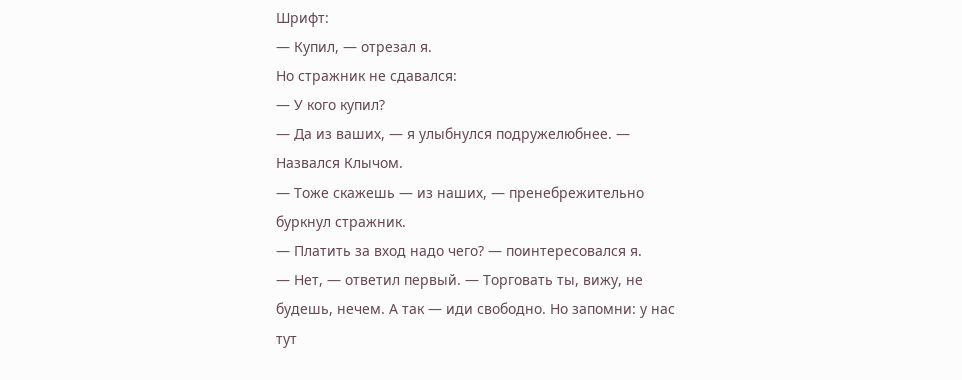Шрифт:
— Купил, — отрезал я.
Но стражник не сдавался:
— У кого купил?
— Да из ваших, — я улыбнулся подружелюбнее. — Назвался Клычом.
— Тоже скажешь — из наших, — пренебрежительно буркнул стражник.
— Платить за вход надо чего? — поинтересовался я.
— Нет, — ответил первый. — Торговать ты, вижу, не будешь, нечем. А так — иди свободно. Но запомни: у нас тут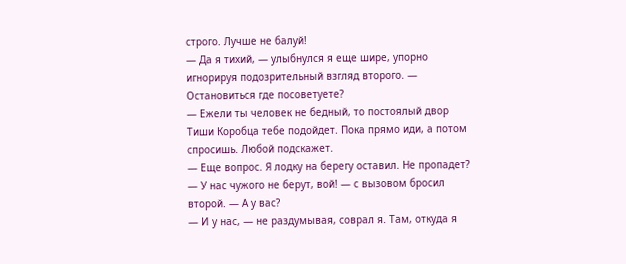строго. Лучше не балуй!
— Да я тихий, — улыбнулся я еще шире, упорно игнорируя подозрительный взгляд второго. — Остановиться где посоветуете?
— Ежели ты человек не бедный, то постоялый двор Тиши Коробца тебе подойдет. Пока прямо иди, а потом спросишь. Любой подскажет.
— Еще вопрос. Я лодку на берегу оставил. Не пропадет?
— У нас чужого не берут, вой! — с вызовом бросил второй. — А у вас?
— И у нас, — не раздумывая, соврал я. Там, откуда я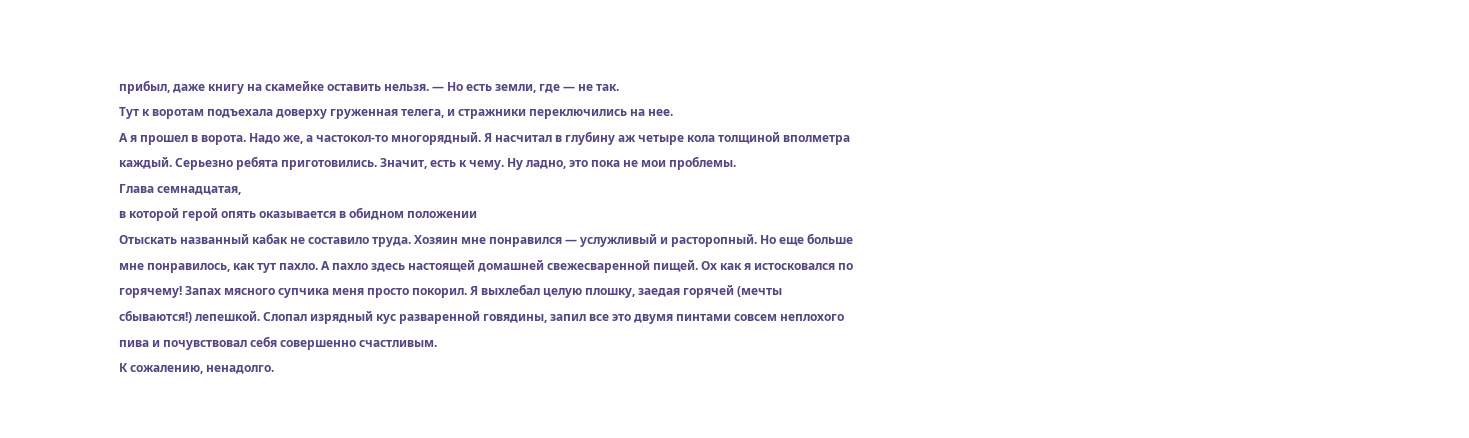прибыл, даже книгу на скамейке оставить нельзя. — Но есть земли, где — не так.
Тут к воротам подъехала доверху груженная телега, и стражники переключились на нее.
А я прошел в ворота. Надо же, а частокол-то многорядный. Я насчитал в глубину аж четыре кола толщиной вполметра каждый. Серьезно ребята приготовились. Значит, есть к чему. Ну ладно, это пока не мои проблемы.
Глава семнадцатая,
в которой герой опять оказывается в обидном положении
Отыскать названный кабак не составило труда. Хозяин мне понравился — услужливый и расторопный. Но еще больше мне понравилось, как тут пахло. А пахло здесь настоящей домашней свежесваренной пищей. Ох как я истосковался по горячему! Запах мясного супчика меня просто покорил. Я выхлебал целую плошку, заедая горячей (мечты сбываются!) лепешкой. Слопал изрядный кус разваренной говядины, запил все это двумя пинтами совсем неплохого пива и почувствовал себя совершенно счастливым.
К сожалению, ненадолго.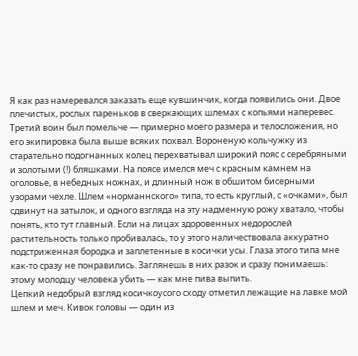Я как раз намеревался заказать еще кувшинчик, когда появились они. Двое плечистых, рослых пареньков в сверкающих шлемах с копьями наперевес. Третий воин был помельче — примерно моего размера и телосложения, но его экипировка была выше всяких похвал. Вороненую кольчужку из старательно подогнанных колец перехватывал широкий пояс с серебряными и золотыми (!) бляшками. На поясе имелся меч с красным камнем на оголовье, в небедных ножнах, и длинный нож в обшитом бисерными узорами чехле. Шлем «норманнского» типа, то есть круглый, с «очками», был сдвинут на затылок, и одного взгляда на эту надменную рожу хватало, чтобы понять, кто тут главный. Если на лицах здоровенных недорослей растительность только пробивалась, то у этого наличествовала аккуратно подстриженная бородка и заплетенные в косички усы. Глаза этого типа мне как-то сразу не понравились. Заглянешь в них разок и сразу понимаешь: этому молодцу человека убить — как мне пива выпить.
Цепкий недобрый взгляд косичкоусого сходу отметил лежащие на лавке мой шлем и меч. Кивок головы — один из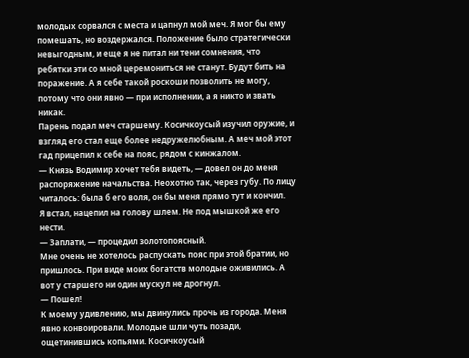молодых сорвался с места и цапнул мой меч. Я мог бы ему помешать, но воздержался. Положение было стратегически невыгодным, и еще я не питал ни тени сомнения, что ребятки эти со мной церемониться не станут. Будут бить на поражение. А я себе такой роскоши позволить не могу, потому что они явно — при исполнении, а я никто и звать никак.
Парень подал меч старшему. Косичкоусый изучил оружие, и взгляд его стал еще более недружелюбным. А меч мой этот гад прицепил к себе на пояс, рядом с кинжалом.
— Князь Водимир хочет тебя видеть, — довел он до меня распоряжение начальства. Неохотно так, через губу. По лицу читалось: была б его воля, он бы меня прямо тут и кончил.
Я встал, нацепил на голову шлем. Не под мышкой же его нести.
— Заплати, — процедил золотопоясный.
Мне очень не хотелось распускать пояс при этой братии, но пришлось. При виде моих богатств молодые оживились. А вот у старшего ни один мускул не дрогнул.
— Пошел!
К моему удивлению, мы двинулись прочь из города. Меня явно конвоировали. Молодые шли чуть позади, ощетинившись копьями. Косичкоусый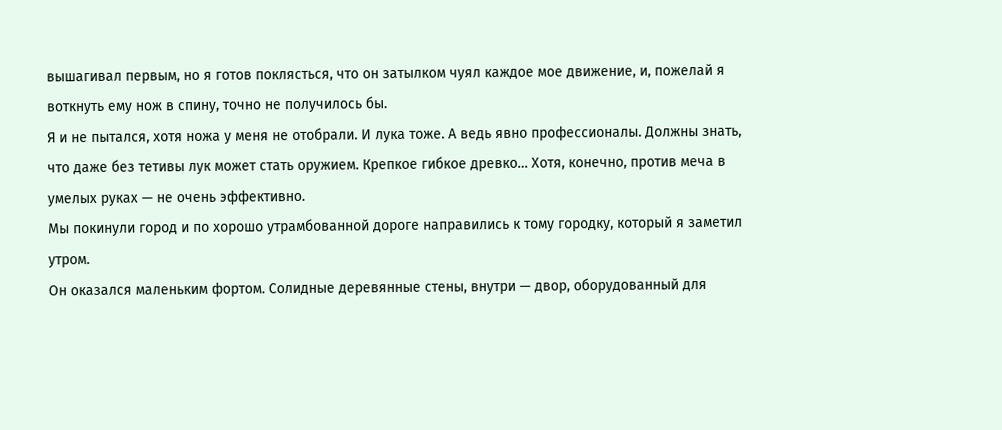вышагивал первым, но я готов поклясться, что он затылком чуял каждое мое движение, и, пожелай я воткнуть ему нож в спину, точно не получилось бы.
Я и не пытался, хотя ножа у меня не отобрали. И лука тоже. А ведь явно профессионалы. Должны знать, что даже без тетивы лук может стать оружием. Крепкое гибкое древко… Хотя, конечно, против меча в умелых руках — не очень эффективно.
Мы покинули город и по хорошо утрамбованной дороге направились к тому городку, который я заметил утром.
Он оказался маленьким фортом. Солидные деревянные стены, внутри — двор, оборудованный для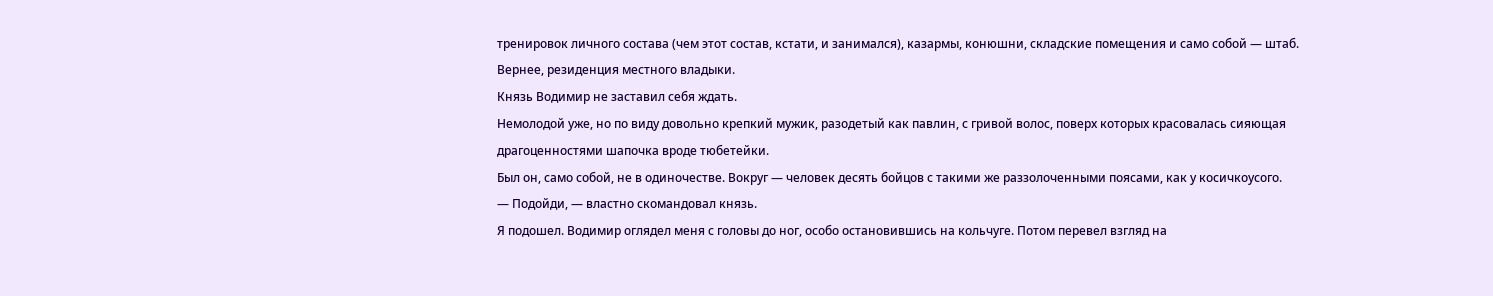тренировок личного состава (чем этот состав, кстати, и занимался), казармы, конюшни, складские помещения и само собой — штаб. Вернее, резиденция местного владыки.
Князь Водимир не заставил себя ждать.
Немолодой уже, но по виду довольно крепкий мужик, разодетый как павлин, с гривой волос, поверх которых красовалась сияющая драгоценностями шапочка вроде тюбетейки.
Был он, само собой, не в одиночестве. Вокруг — человек десять бойцов с такими же раззолоченными поясами, как у косичкоусого.
— Подойди, — властно скомандовал князь.
Я подошел. Водимир оглядел меня с головы до ног, особо остановившись на кольчуге. Потом перевел взгляд на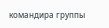командира группы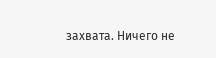захвата. Ничего не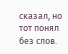сказал, но тот понял без слов.